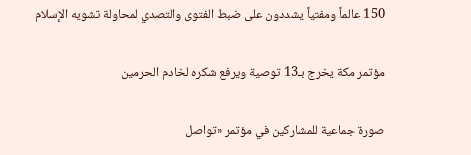150 عالماً ومفتياً يشددون على ضبط الفتوى والتصدي لمحاولة تشويه الإسلام

مؤتمر مكة يخرج بـ13 توصية ويرفع شكره لخادم الحرمين

صورة جماعية للمشاركين في مؤتمر «تواصل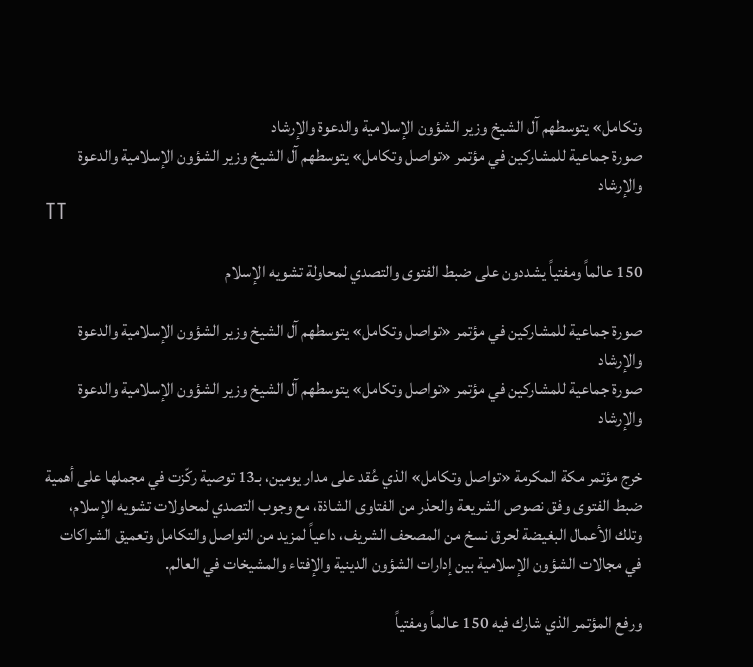وتكامل» يتوسطهم آل الشيخ وزير الشؤون الإسلامية والدعوة والإرشاد
صورة جماعية للمشاركين في مؤتمر «تواصل وتكامل» يتوسطهم آل الشيخ وزير الشؤون الإسلامية والدعوة والإرشاد
TT

150 عالماً ومفتياً يشددون على ضبط الفتوى والتصدي لمحاولة تشويه الإسلام

صورة جماعية للمشاركين في مؤتمر «تواصل وتكامل» يتوسطهم آل الشيخ وزير الشؤون الإسلامية والدعوة والإرشاد
صورة جماعية للمشاركين في مؤتمر «تواصل وتكامل» يتوسطهم آل الشيخ وزير الشؤون الإسلامية والدعوة والإرشاد

خرج مؤتمر مكة المكرمة «تواصل وتكامل» الذي عُقد على مدار يومين، بـ13 توصية ركّزت في مجملها على أهمية ضبط الفتوى وفق نصوص الشريعة والحذر من الفتاوى الشاذة، مع وجوب التصدي لمحاولات تشويه الإسلام، وتلك الأعمال البغيضة لحرق نسخ من المصحف الشريف، داعياً لمزيد من التواصل والتكامل وتعميق الشراكات في مجالات الشؤون الإسلامية بين إدارات الشؤون الدينية والإفتاء والمشيخات في العالم.

ورفع المؤتمر الذي شارك فيه 150 عالماً ومفتياً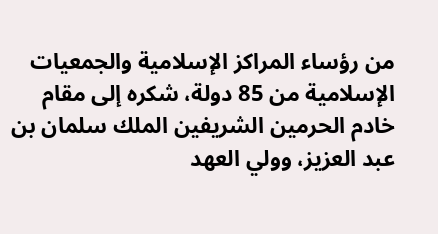من رؤساء المراكز الإسلامية والجمعيات الإسلامية من 85 دولة، شكره إلى مقام خادم الحرمين الشريفين الملك سلمان بن عبد العزيز، وولي العهد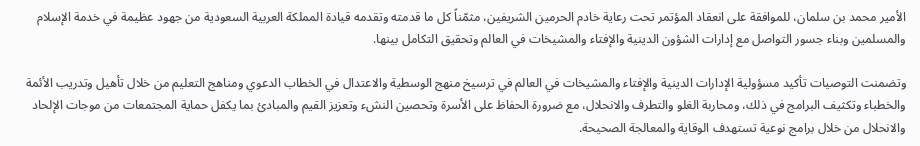الأمير محمد بن سلمان، للموافقة على انعقاد المؤتمر تحت رعاية خادم الحرمين الشريفين، مثمّناً كل ما قدمته وتقدمه قيادة المملكة العربية السعودية من جهود عظيمة في خدمة الإسلام والمسلمين وبناء جسور التواصل مع إدارات الشؤون الدينية والإفتاء والمشيخات في العالم وتحقيق التكامل بينها.

وتضمنت التوصيات تأكيد مسؤولية الإدارات الدينية والإفتاء والمشيخات في العالم في ترسيخ منهج الوسطية والاعتدال في الخطاب الدعوي ومناهج التعليم من خلال تأهيل وتدريب الأئمة والخطباء وتكثيف البرامج في ذلك، ومحاربة الغلو والتطرف والانحلال، مع ضرورة الحفاظ على الأسرة وتحصين النشء وتعزيز القيم والمبادئ بما يكفل حماية المجتمعات من موجات الإلحاد والانحلال من خلال برامج نوعية تستهدف الوقاية والمعالجة الصحيحة.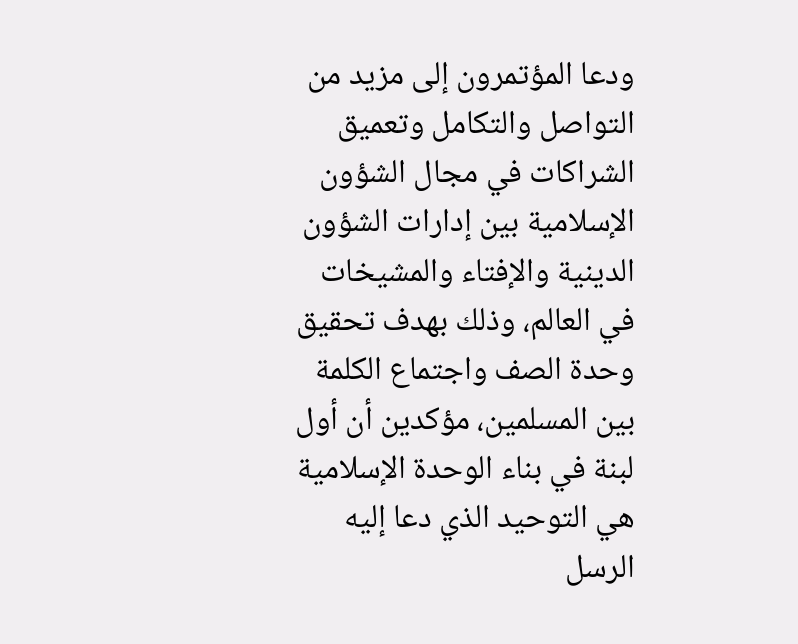ودعا المؤتمرون إلى مزيد من التواصل والتكامل وتعميق الشراكات في مجال الشؤون الإسلامية بين إدارات الشؤون الدينية والإفتاء والمشيخات في العالم، وذلك بهدف تحقيق وحدة الصف واجتماع الكلمة بين المسلمين، مؤكدين أن أول لبنة في بناء الوحدة الإسلامية هي التوحيد الذي دعا إليه الرسل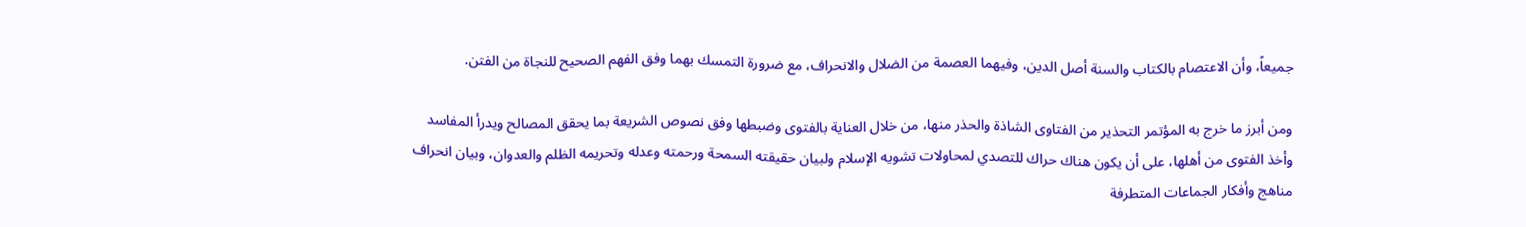جميعاً، وأن الاعتصام بالكتاب والسنة أصل الدين، وفيهما العصمة من الضلال والانحراف، مع ضرورة التمسك بهما وفق الفهم الصحيح للنجاة من الفتن.

ومن أبرز ما خرج به المؤتمر التحذير من الفتاوى الشاذة والحذر منها، من خلال العناية بالفتوى وضبطها وفق نصوص الشريعة بما يحقق المصالح ويدرأ المفاسد وأخذ الفتوى من أهلها، على أن يكون هناك حراك للتصدي لمحاولات تشويه الإسلام ولبيان حقيقته السمحة ورحمته وعدله وتحريمه الظلم والعدوان، وبيان انحراف مناهج وأفكار الجماعات المتطرفة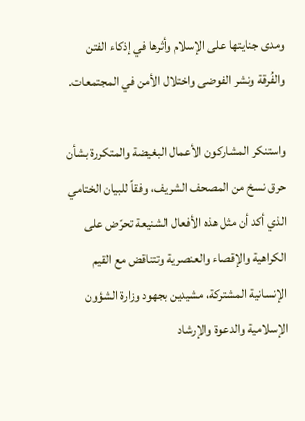ومدى جنايتها على الإسلام وأثرها في إذكاء الفتن والفُرقة ونشر الفوضى واختلال الأمن في المجتمعات.

واستنكر المشاركون الأعمال البغيضة والمتكررة بشأن حرق نسخ من المصحف الشريف، وفقاً للبيان الختامي الذي أكد أن مثل هذه الأفعال الشنيعة تحرّض على الكراهية والإقصاء والعنصرية وتتناقض مع القيم الإنسانية المشتركة، مشيدين بجهود وزارة الشؤون الإسلامية والدعوة والإرشاد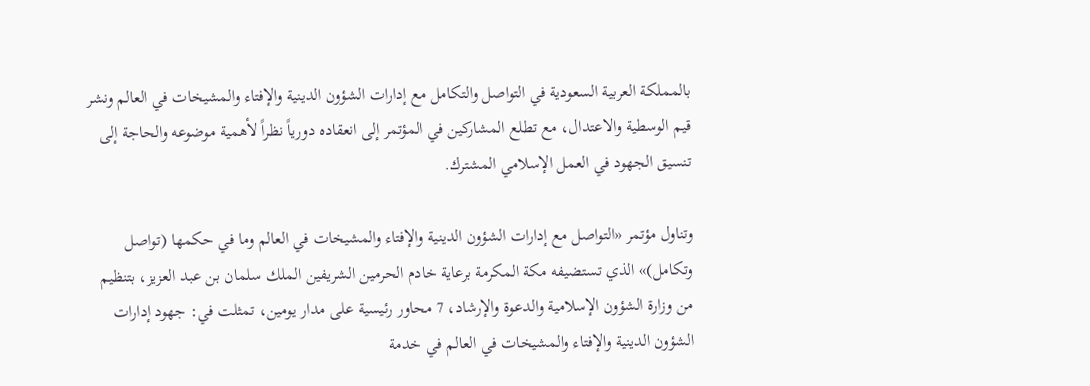بالمملكة العربية السعودية في التواصل والتكامل مع إدارات الشؤون الدينية والإفتاء والمشيخات في العالم ونشر قيم الوسطية والاعتدال، مع تطلع المشاركين في المؤتمر إلى انعقاده دورياً نظراً لأهمية موضوعه والحاجة إلى تنسيق الجهود في العمل الإسلامي المشترك.

وتناول مؤتمر «التواصل مع إدارات الشؤون الدينية والإفتاء والمشيخات في العالم وما في حكمها (تواصل وتكامل)» الذي تستضيفه مكة المكرمة برعاية خادم الحرمين الشريفين الملك سلمان بن عبد العزيز، بتنظيم من وزارة الشؤون الإسلامية والدعوة والإرشاد، 7 محاور رئيسية على مدار يومين، تمثلت في: جهود إدارات الشؤون الدينية والإفتاء والمشيخات في العالم في خدمة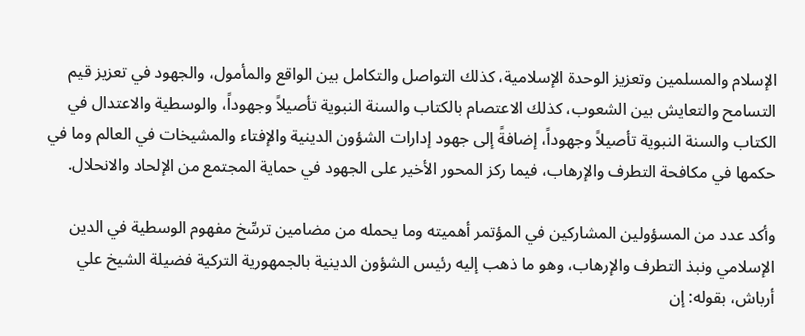الإسلام والمسلمين وتعزيز الوحدة الإسلامية، كذلك التواصل والتكامل بين الواقع والمأمول، والجهود في تعزيز قيم التسامح والتعايش بين الشعوب، كذلك الاعتصام بالكتاب والسنة النبوية تأصيلاً وجهوداً، والوسطية والاعتدال في الكتاب والسنة النبوية تأصيلاً وجهوداً، إضافةً إلى جهود إدارات الشؤون الدينية والإفتاء والمشيخات في العالم وما في حكمها في مكافحة التطرف والإرهاب، فيما ركز المحور الأخير على الجهود في حماية المجتمع من الإلحاد والانحلال.

وأكد عدد من المسؤولين المشاركين في المؤتمر أهميته وما يحمله من مضامين ترسِّخ مفهوم الوسطية في الدين الإسلامي ونبذ التطرف والإرهاب، وهو ما ذهب إليه رئيس الشؤون الدينية بالجمهورية التركية فضيلة الشيخ علي أرباش، بقوله: إن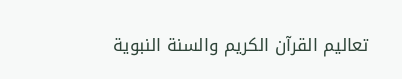تعاليم القرآن الكريم والسنة النبوية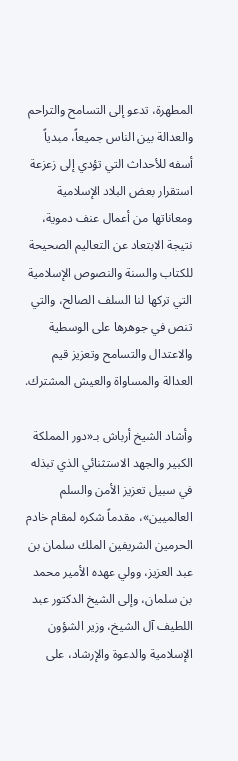المطهرة، تدعو إلى التسامح والتراحم والعدالة بين الناس جميعاً، مبدياً أسفه للأحداث التي تؤدي إلى زعزعة استقرار بعض البلاد الإسلامية ومعاناتها من أعمال عنف دموية، نتيجة الابتعاد عن التعاليم الصحيحة للكتاب والسنة والنصوص الإسلامية التي تركها لنا السلف الصالح، والتي تنص في جوهرها على الوسطية والاعتدال والتسامح وتعزيز قيم العدالة والمساواة والعيش المشترك.

وأشاد الشيخ أرباش بـ«دور المملكة الكبير والجهد الاستثنائي الذي تبذله في سبيل تعزيز الأمن والسلم العالميين»، مقدماً شكره لمقام خادم الحرمين الشريفين الملك سلمان بن عبد العزيز، وولي عهده الأمير محمد بن سلمان، وإلى الشيخ الدكتور عبد اللطيف آل الشيخ، وزير الشؤون الإسلامية والدعوة والإرشاد، على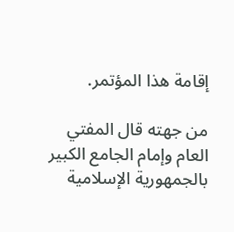إقامة هذا المؤتمر.

من جهته قال المفتي العام وإمام الجامع الكبير بالجمهورية الإسلامية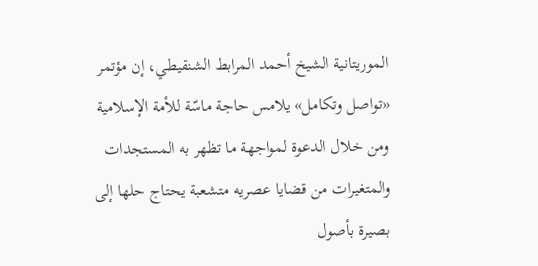الموريتانية الشيخ أحمد المرابط الشنقيطي، إن مؤتمر «تواصل وتكامل» يلامس حاجة ماسّة للأمة الإسلامية ومن خلال الدعوة لمواجهة ما تظهر به المستجدات والمتغيرات من قضايا عصريه متشعبة يحتاج حلها إلى بصيرة بأصول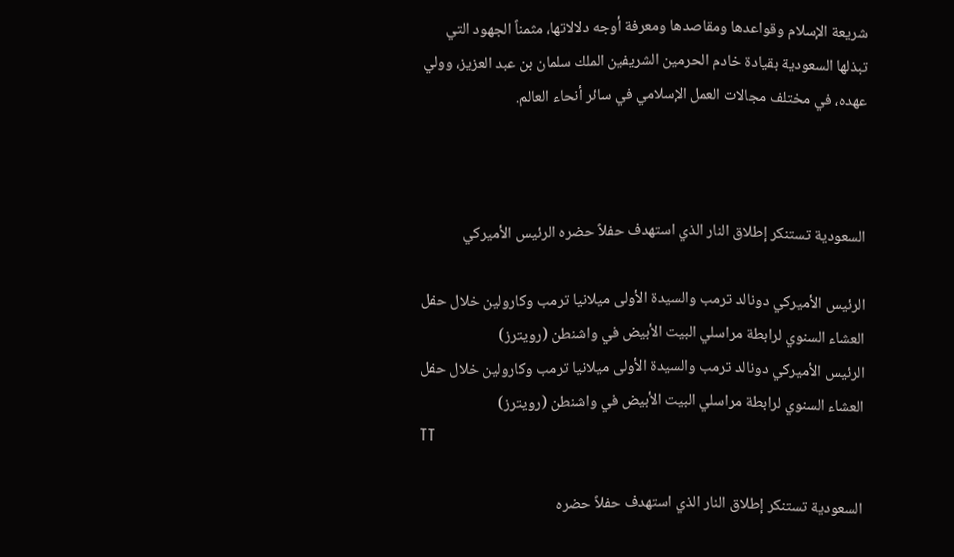شريعة الإسلام وقواعدها ومقاصدها ومعرفة أوجه دلالاتها، مثمناً الجهود التي تبذلها السعودية بقيادة خادم الحرمين الشريفين الملك سلمان بن عبد العزيز، وولي عهده، في مختلف مجالات العمل الإسلامي في سائر أنحاء العالم.



السعودية تستنكر إطلاق النار الذي استهدف حفلاً حضره الرئيس الأميركي

الرئيس الأميركي دونالد ترمب والسيدة الأولى ميلانيا ترمب وكارولين خلال حفل العشاء السنوي لرابطة مراسلي البيت الأبيض في واشنطن (رويترز)
الرئيس الأميركي دونالد ترمب والسيدة الأولى ميلانيا ترمب وكارولين خلال حفل العشاء السنوي لرابطة مراسلي البيت الأبيض في واشنطن (رويترز)
TT

السعودية تستنكر إطلاق النار الذي استهدف حفلاً حضره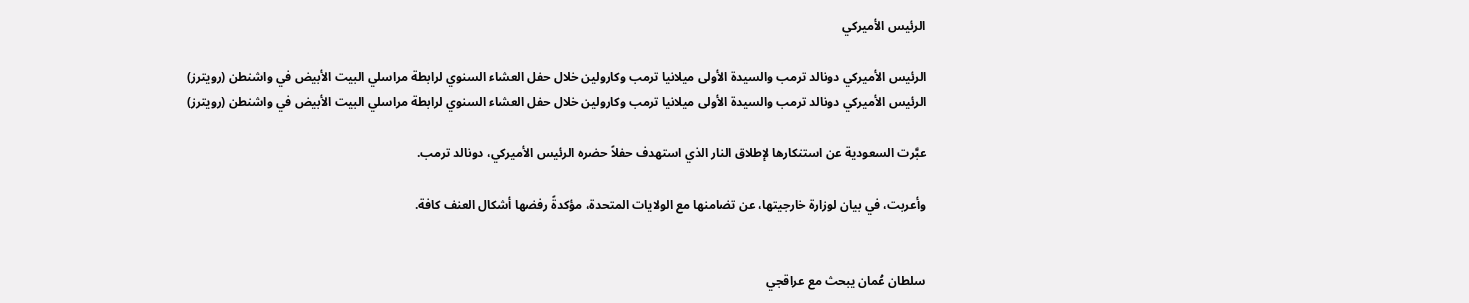الرئيس الأميركي

الرئيس الأميركي دونالد ترمب والسيدة الأولى ميلانيا ترمب وكارولين خلال حفل العشاء السنوي لرابطة مراسلي البيت الأبيض في واشنطن (رويترز)
الرئيس الأميركي دونالد ترمب والسيدة الأولى ميلانيا ترمب وكارولين خلال حفل العشاء السنوي لرابطة مراسلي البيت الأبيض في واشنطن (رويترز)

عبَّرت السعودية عن استنكارها لإطلاق النار الذي استهدف حفلاً حضره الرئيس الأميركي، دونالد ترمب.

وأعربت، في بيان لوزارة خارجيتها، عن تضامنها مع الولايات المتحدة، مؤكدةً رفضها أشكال العنف كافة.


سلطان عُمان يبحث مع عراقجي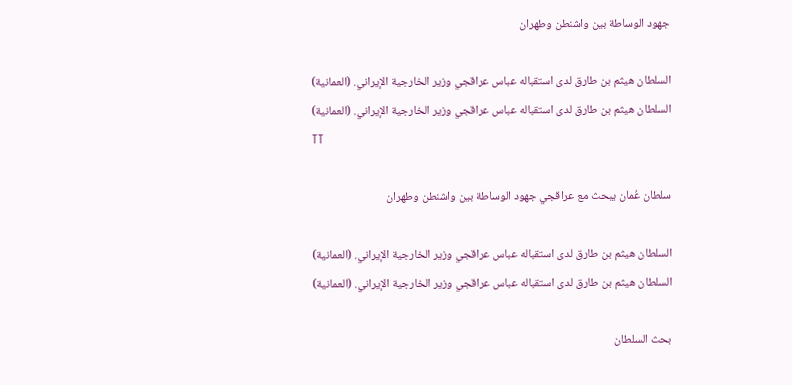جهود الوساطة بين واشنطن وطهران

السلطان هيثم بن طارق لدى استقباله عباس عراقجي وزير الخارجية الإيراني. (العمانية)
السلطان هيثم بن طارق لدى استقباله عباس عراقجي وزير الخارجية الإيراني. (العمانية)
TT

سلطان عُمان يبحث مع عراقجي جهود الوساطة بين واشنطن وطهران

السلطان هيثم بن طارق لدى استقباله عباس عراقجي وزير الخارجية الإيراني. (العمانية)
السلطان هيثم بن طارق لدى استقباله عباس عراقجي وزير الخارجية الإيراني. (العمانية)

بحث السلطان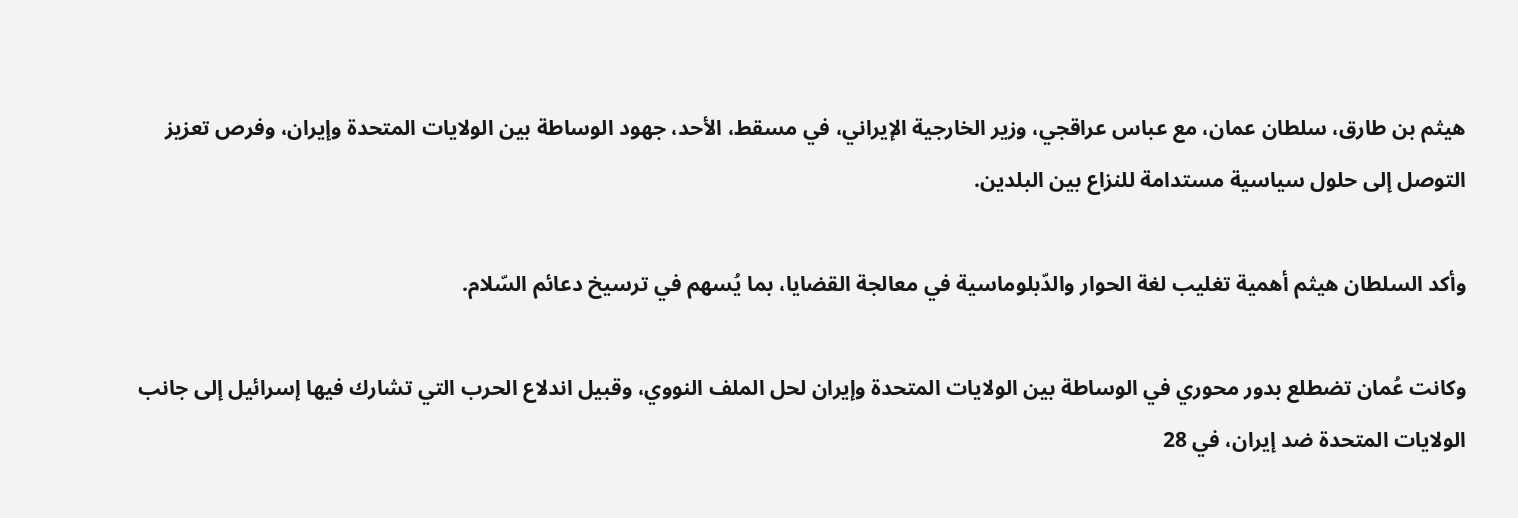هيثم بن طارق، سلطان عمان، مع عباس عراقجي، وزير الخارجية الإيراني، في مسقط، الأحد، جهود الوساطة بين الولايات المتحدة وإيران، وفرص تعزيز التوصل إلى حلول سياسية مستدامة للنزاع بين البلدين.

وأكد السلطان هيثم أهمية تغليب لغة الحوار والدّبلوماسية في معالجة القضايا، بما يُسهم في ترسيخ دعائم السّلام.

وكانت عُمان تضطلع بدور محوري في الوساطة بين الولايات المتحدة وإيران لحل الملف النووي، وقبيل اندلاع الحرب التي تشارك فيها إسرائيل إلى جانب الولايات المتحدة ضد إيران، في 28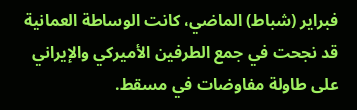فبراير (شباط) الماضي، كانت الوساطة العمانية قد نجحت في جمع الطرفين الأميركي والإيراني على طاولة مفاوضات في مسقط.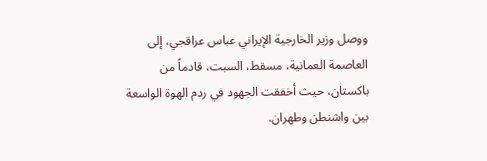ووصل وزير الخارجية الإيراني عباس عراقجي، إلى العاصمة العمانية، مسقط، السبت، قادماً من باكستان، حيث أخفقت الجهود في ردم الهوة الواسعة بين واشنطن وطهران.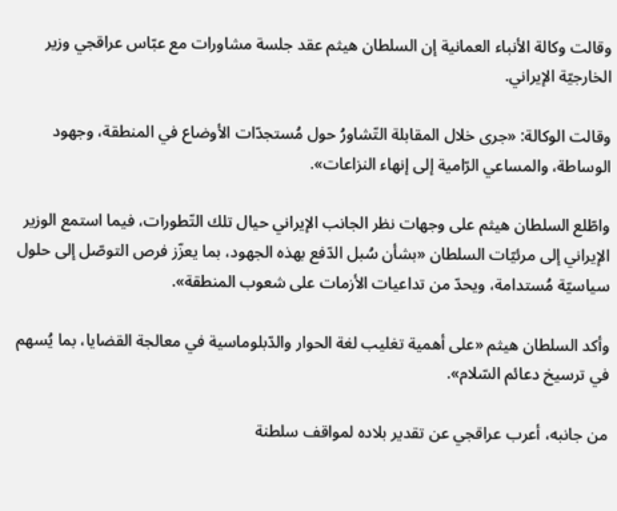وقالت وكالة الأنباء العمانية إن السلطان هيثم عقد جلسة مشاورات مع عبّاس عراقجي وزير الخارجيّة الإيراني.

وقالت الوكالة: «جرى خلال المقابلة التّشاورُ حول مُستجدّات الأوضاع في المنطقة، وجهود الوساطة، والمساعي الرّامية إلى إنهاء النزاعات».

واطّلع السلطان هيثم على وجهات نظر الجانب الإيراني حيال تلك التّطورات، فيما استمع الوزير الإيراني إلى مرئيّات السلطان «بشأن سُبل الدّفع بهذه الجهود، بما يعزّز فرص التوصّل إلى حلول سياسيّة مُستدامة، ويحدّ من تداعيات الأزمات على شعوب المنطقة».

وأكد السلطان هيثم «على أهمية تغليب لغة الحوار والدّبلوماسية في معالجة القضايا، بما يُسهم في ترسيخ دعائم السّلام».

من جانبه، أعرب عراقجي عن تقدير بلاده لمواقف سلطنة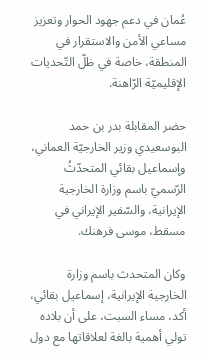عُمان في دعم جهود الحوار وتعزيز مساعي الأمن والاستقرار في المنطقة، خاصة في ظلّ التّحديات الإقليميّة الرّاهنة.

حضر المقابلة بدر بن حمد البوسعيدي وزير الخارجيّة العماني، وإسماعيل بقائي المتحدّثُ الرّسميّ باسم وزارة الخارجية الإيرانية، والسّفير الإيراني في مسقط، موسى فرهنك.

وكان المتحدث باسم وزارة الخارجية الإيرانية، إسماعيل بقائي، أكد، مساء السبت، على أن بلاده تولي أهمية بالغة لعلاقاتها مع دول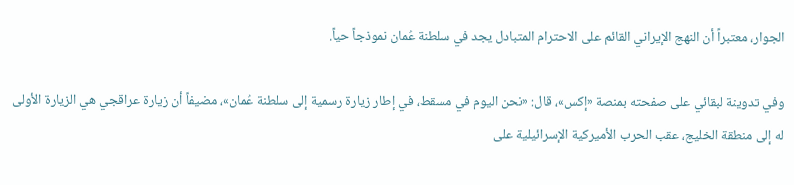الجوار، معتبراً أن النهج الإيراني القائم على الاحترام المتبادل يجد في سلطنة عُمان نموذجاً حياً.

وفي تدوينة لبقائي على صفحته بمنصة «إكس»، قال: «نحن اليوم في مسقط، في إطار زيارة رسمية إلى سلطنة عُمان»، مضيفاً أن زيارة عراقجي هي الزيارة الأولى له إلى منطقة الخليج، عقب الحرب الأميركية الإسرائيلية على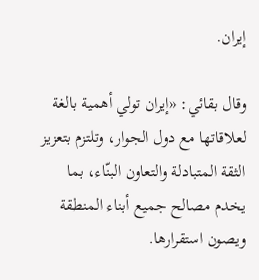إيران.

وقال بقائي: «إيران تولي أهمية بالغة لعلاقاتها مع دول الجوار، وتلتزم بتعزيز الثقة المتبادلة والتعاون البنّاء، بما يخدم مصالح جميع أبناء المنطقة ويصون استقرارها.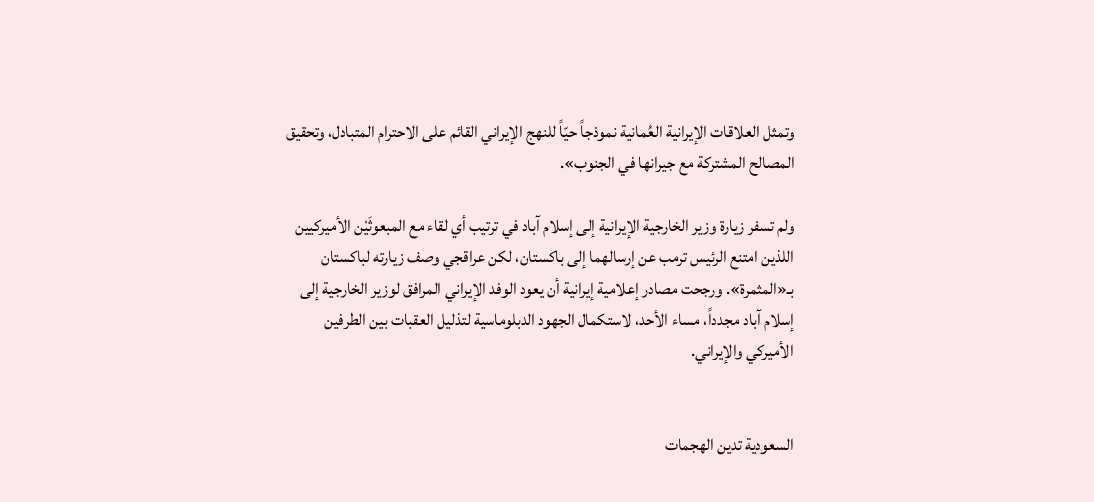وتمثل العلاقات الإيرانية العُمانية نموذجاً حيّاً للنهج الإيراني القائم على الاحترام المتبادل، وتحقيق المصالح المشتركة مع جيرانها في الجنوب».

ولم تسفر زيارة وزير الخارجية الإيرانية إلى إسلام آباد في ترتيب أي لقاء مع المبعوثَيْن الأميركيين اللذين امتنع الرئيس ترمب عن إرسالهما إلى باكستان، لكن عراقجي وصف زيارته لباكستان بـ«المثمرة». ورجحت مصادر إعلامية إيرانية أن يعود الوفد الإيراني المرافق لوزير الخارجية إلى إسلام آباد مجدداً، مساء الأحد، لاستكمال الجهود الدبلوماسية لتذليل العقبات بين الطرفين الأميركي والإيراني.


السعودية تدين الهجمات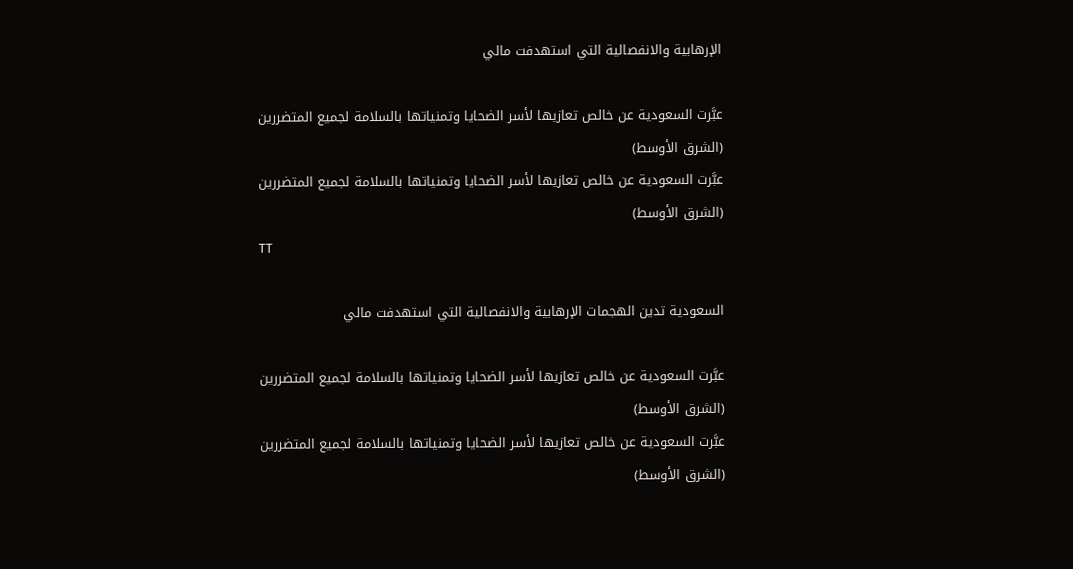الإرهابية والانفصالية التي استهدفت مالي

عبَّرت السعودية عن خالص تعازيها لأسر الضحايا وتمنياتها بالسلامة لجميع المتضررين (الشرق الأوسط)
عبَّرت السعودية عن خالص تعازيها لأسر الضحايا وتمنياتها بالسلامة لجميع المتضررين (الشرق الأوسط)
TT

السعودية تدين الهجمات الإرهابية والانفصالية التي استهدفت مالي

عبَّرت السعودية عن خالص تعازيها لأسر الضحايا وتمنياتها بالسلامة لجميع المتضررين (الشرق الأوسط)
عبَّرت السعودية عن خالص تعازيها لأسر الضحايا وتمنياتها بالسلامة لجميع المتضررين (الشرق الأوسط)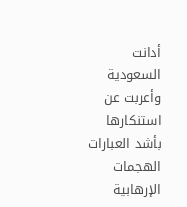أدانت السعودية وأعربت عن استنكارها بأشد العبارات الهجمات الإرهابية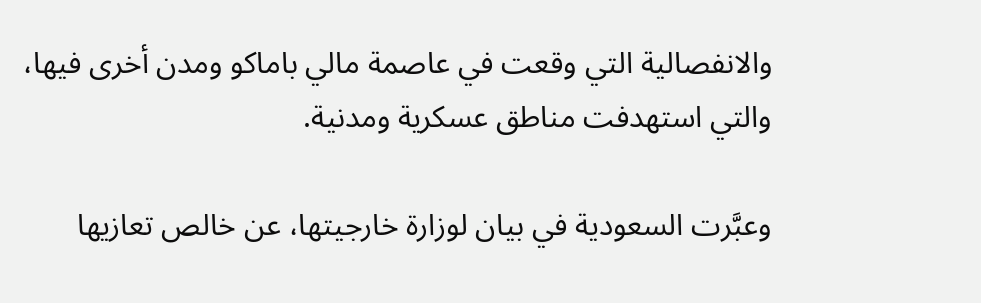والانفصالية التي وقعت في عاصمة مالي باماكو ومدن أخرى فيها، والتي استهدفت مناطق عسكرية ومدنية.

وعبَّرت السعودية في بيان لوزارة خارجيتها، عن خالص تعازيها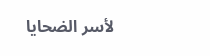لأسر الضحايا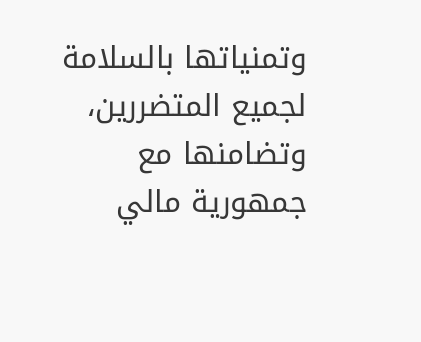وتمنياتها بالسلامة لجميع المتضررين، وتضامنها مع جمهورية مالي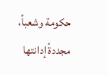حكومة وشعباً، مجددةً إدانتها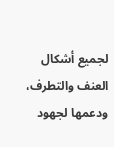لجميع أشكال العنف والتطرف، ودعمها لجهود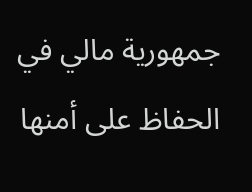جمهورية مالي في الحفاظ على أمنها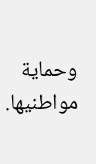وحماية مواطنيها.